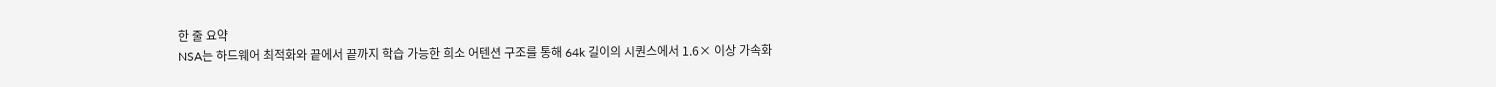한 줄 요약
NSA는 하드웨어 최적화와 끝에서 끝까지 학습 가능한 희소 어텐션 구조를 통해 64k 길이의 시퀀스에서 1.6× 이상 가속화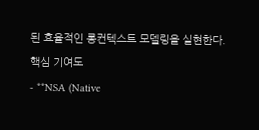된 효율적인 롱컨텍스트 모델링을 실현한다.
핵심 기여도
- **NSA (Native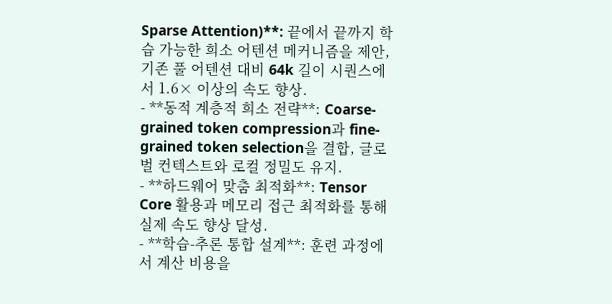Sparse Attention)**: 끝에서 끝까지 학습 가능한 희소 어텐션 메커니즘을 제안, 기존 풀 어텐션 대비 64k 길이 시퀀스에서 1.6× 이상의 속도 향상.
- **동적 계층적 희소 전략**: Coarse-grained token compression과 fine-grained token selection을 결합, 글로벌 컨텍스트와 로컬 정밀도 유지.
- **하드웨어 맞춤 최적화**: Tensor Core 활용과 메모리 접근 최적화를 통해 실제 속도 향상 달성.
- **학습-추론 통합 설계**: 훈련 과정에서 계산 비용을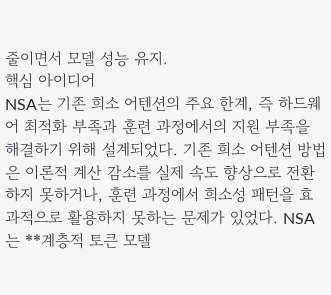줄이면서 모델 성능 유지.
핵심 아이디어
NSA는 기존 희소 어텐션의 주요 한계, 즉 하드웨어 최적화 부족과 훈련 과정에서의 지원 부족을 해결하기 위해 설계되었다. 기존 희소 어텐션 방법은 이론적 계산 감소를 실제 속도 향상으로 전환하지 못하거나, 훈련 과정에서 희소성 패턴을 효과적으로 활용하지 못하는 문제가 있었다. NSA는 **계층적 토큰 모델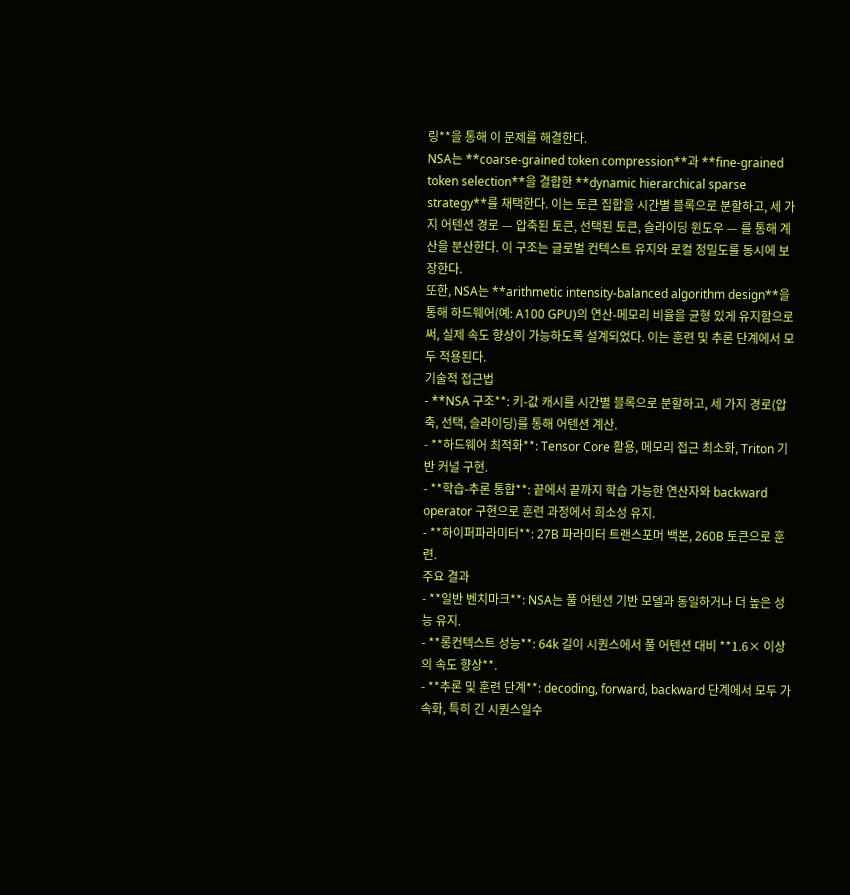링**을 통해 이 문제를 해결한다.
NSA는 **coarse-grained token compression**과 **fine-grained token selection**을 결합한 **dynamic hierarchical sparse strategy**를 채택한다. 이는 토큰 집합을 시간별 블록으로 분할하고, 세 가지 어텐션 경로 — 압축된 토큰, 선택된 토큰, 슬라이딩 윈도우 — 를 통해 계산을 분산한다. 이 구조는 글로벌 컨텍스트 유지와 로컬 정밀도를 동시에 보장한다.
또한, NSA는 **arithmetic intensity-balanced algorithm design**을 통해 하드웨어(예: A100 GPU)의 연산-메모리 비율을 균형 있게 유지함으로써, 실제 속도 향상이 가능하도록 설계되었다. 이는 훈련 및 추론 단계에서 모두 적용된다.
기술적 접근법
- **NSA 구조**: 키-값 캐시를 시간별 블록으로 분할하고, 세 가지 경로(압축, 선택, 슬라이딩)를 통해 어텐션 계산.
- **하드웨어 최적화**: Tensor Core 활용, 메모리 접근 최소화, Triton 기반 커널 구현.
- **학습-추론 통합**: 끝에서 끝까지 학습 가능한 연산자와 backward operator 구현으로 훈련 과정에서 희소성 유지.
- **하이퍼파라미터**: 27B 파라미터 트랜스포머 백본, 260B 토큰으로 훈련.
주요 결과
- **일반 벤치마크**: NSA는 풀 어텐션 기반 모델과 동일하거나 더 높은 성능 유지.
- **롱컨텍스트 성능**: 64k 길이 시퀀스에서 풀 어텐션 대비 **1.6× 이상의 속도 향상**.
- **추론 및 훈련 단계**: decoding, forward, backward 단계에서 모두 가속화, 특히 긴 시퀀스일수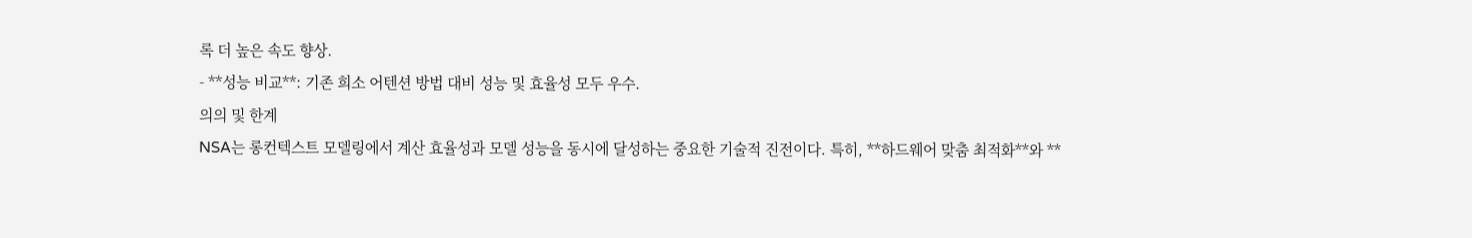록 더 높은 속도 향상.
- **성능 비교**: 기존 희소 어텐션 방법 대비 성능 및 효율성 모두 우수.
의의 및 한계
NSA는 롱컨텍스트 모델링에서 계산 효율성과 모델 성능을 동시에 달성하는 중요한 기술적 진전이다. 특히, **하드웨어 맞춤 최적화**와 **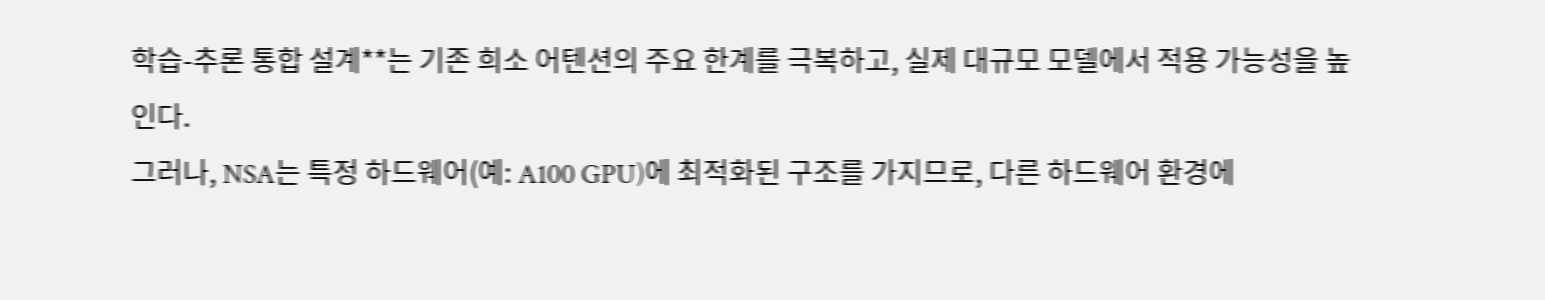학습-추론 통합 설계**는 기존 희소 어텐션의 주요 한계를 극복하고, 실제 대규모 모델에서 적용 가능성을 높인다.
그러나, NSA는 특정 하드웨어(예: A100 GPU)에 최적화된 구조를 가지므로, 다른 하드웨어 환경에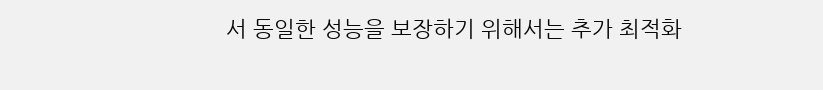서 동일한 성능을 보장하기 위해서는 추가 최적화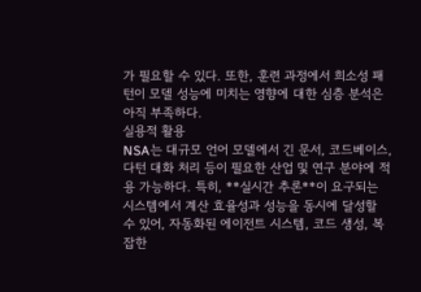가 필요할 수 있다. 또한, 훈련 과정에서 희소성 패턴이 모델 성능에 미치는 영향에 대한 심층 분석은 아직 부족하다.
실용적 활용
NSA는 대규모 언어 모델에서 긴 문서, 코드베이스, 다턴 대화 처리 등이 필요한 산업 및 연구 분야에 적용 가능하다. 특히, **실시간 추론**이 요구되는 시스템에서 계산 효율성과 성능을 동시에 달성할 수 있어, 자동화된 에이전트 시스템, 코드 생성, 복잡한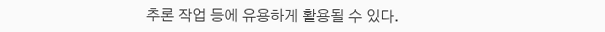추론 작업 등에 유용하게 활용될 수 있다.